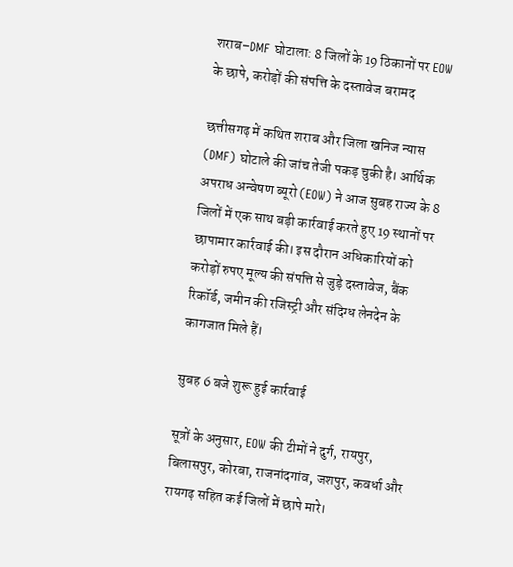शराब–DMF घोटाला: 8 जिलों के 19 ठिकानों पर EOW के छापे, करोड़ों की संपत्ति के दस्तावेज बरामद

छत्तीसगढ़ में कथित शराब और जिला खनिज न्यास (DMF) घोटाले की जांच तेजी पकड़ चुकी है। आर्थिक अपराध अन्वेषण ब्यूरो (EOW) ने आज सुबह राज्य के 8 जिलों में एक साथ बड़ी कार्रवाई करते हुए 19 स्थानों पर छापामार कार्रवाई की। इस दौरान अधिकारियों को करोड़ों रुपए मूल्य की संपत्ति से जुड़े दस्तावेज, बैंक रिकॉर्ड, जमीन की रजिस्ट्री और संदिग्ध लेनदेन के कागजात मिले हैं।

सुबह 6 बजे शुरू हुई कार्रवाई

सूत्रों के अनुसार, EOW की टीमों ने दुर्ग, रायपुर, बिलासपुर, कोरबा, राजनांदगांव, जशपुर, कवर्धा और रायगढ़ सहित कई जिलों में छापे मारे।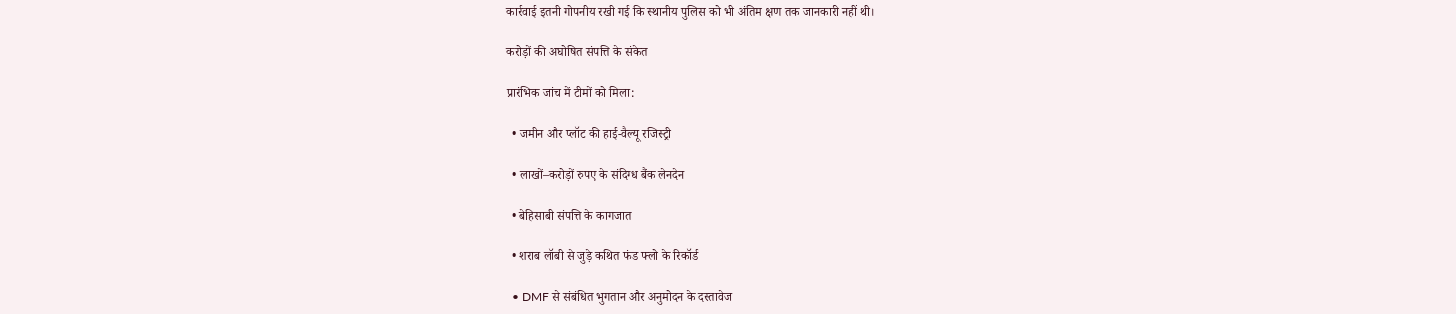कार्रवाई इतनी गोपनीय रखी गई कि स्थानीय पुलिस को भी अंतिम क्षण तक जानकारी नहीं थी।

करोड़ों की अघोषित संपत्ति के संकेत

प्रारंभिक जांच में टीमों को मिला:

  • जमीन और प्लॉट की हाई-वैल्यू रजिस्ट्री

  • लाखों–करोड़ों रुपए के संदिग्ध बैंक लेनदेन

  • बेहिसाबी संपत्ति के कागजात

  • शराब लॉबी से जुड़े कथित फंड फ्लो के रिकॉर्ड

  • DMF से संबंधित भुगतान और अनुमोदन के दस्तावेज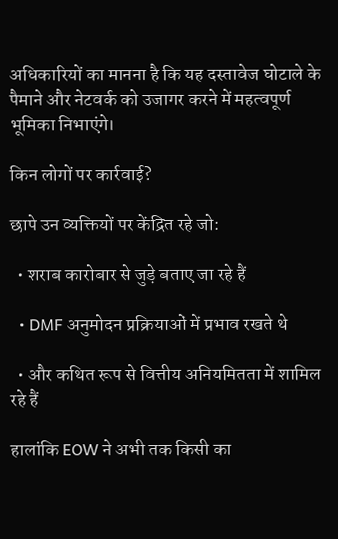अधिकारियों का मानना है कि यह दस्तावेज घोटाले के पैमाने और नेटवर्क को उजागर करने में महत्वपूर्ण भूमिका निभाएंगे।

किन लोगों पर कार्रवाई?

छापे उन व्यक्तियों पर केंद्रित रहे जो:

  • शराब कारोबार से जुड़े बताए जा रहे हैं

  • DMF अनुमोदन प्रक्रियाओं में प्रभाव रखते थे

  • और कथित रूप से वित्तीय अनियमितता में शामिल रहे हैं

हालांकि EOW ने अभी तक किसी का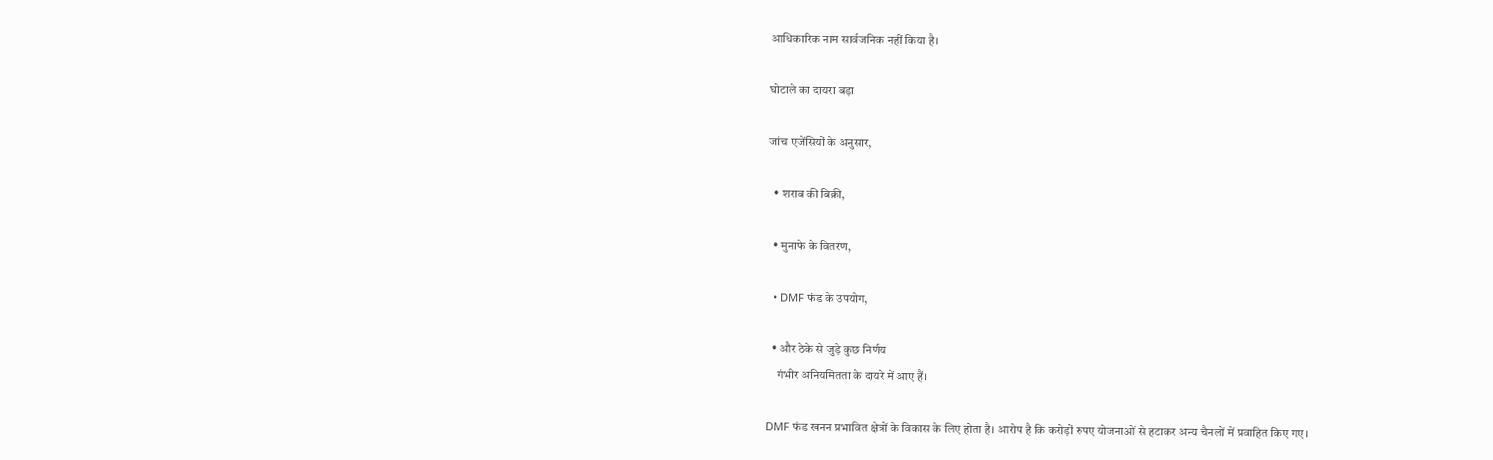आधिकारिक नाम सार्वजनिक नहीं किया है।

घोटाले का दायरा बड़ा

जांच एजेंसियों के अनुसार,

  • शराब की बिक्री,

  • मुनाफे के वितरण,

  • DMF फंड के उपयोग,

  • और ठेके से जुड़े कुछ निर्णय
    गंभीर अनियमितता के दायरे में आए हैं।

DMF फंड खनन प्रभावित क्षेत्रों के विकास के लिए होता है। आरोप है कि करोड़ों रुपए योजनाओं से हटाकर अन्य चैनलों में प्रवाहित किए गए।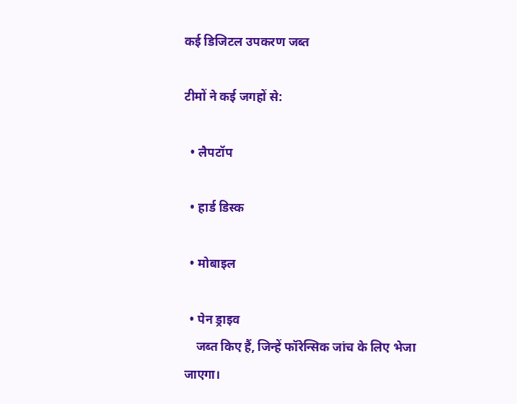कई डिजिटल उपकरण जब्त

टीमों ने कई जगहों से:

  • लैपटॉप

  • हार्ड डिस्क

  • मोबाइल

  • पेन ड्राइव
    जब्त किए हैं, जिन्हें फॉरेन्सिक जांच के लिए भेजा जाएगा।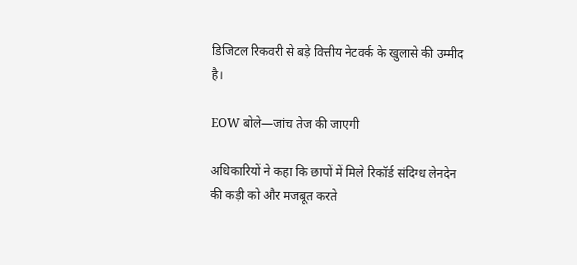डिजिटल रिकवरी से बड़े वित्तीय नेटवर्क के खुलासे की उम्मीद है।

EOW बोले—जांच तेज की जाएगी

अधिकारियों ने कहा कि छापों में मिले रिकॉर्ड संदिग्ध लेनदेन की कड़ी को और मजबूत करते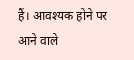हैं। आवश्यक होने पर आने वाले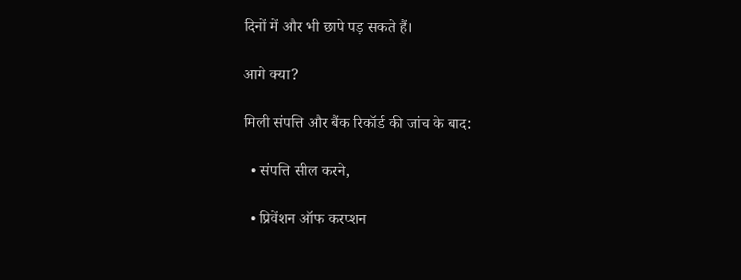दिनों में और भी छापे पड़ सकते हैं।

आगे क्या?

मिली संपत्ति और बैंक रिकॉर्ड की जांच के बाद:

  • संपत्ति सील करने,

  • प्रिवेंशन ऑफ करप्शन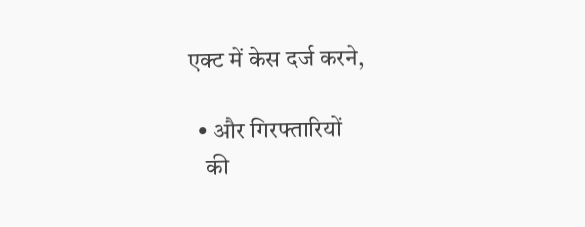एक्ट में केस दर्ज करने,

  • और गिरफ्तारियों
    की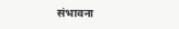संभावना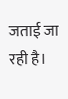जताई जा रही है।